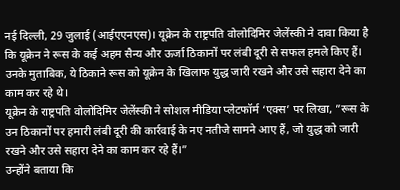नई दिल्ली, 29 जुलाई (आईएएनएस)। यूक्रेन के राष्ट्रपति वोलोदिमिर जेलेंस्की ने दावा किया है कि यूक्रेन ने रूस के कई अहम सैन्य और ऊर्जा ठिकानों पर लंबी दूरी से सफल हमले किए हैं। उनके मुताबिक, ये ठिकाने रूस को यूक्रेन के खिलाफ युद्ध जारी रखने और उसे सहारा देने का काम कर रहे थे।
यूक्रेन के राष्ट्रपति वोलोदिमिर जेलेंस्की ने सोशल मीडिया प्लेटफॉर्म ‘एक्स’ पर लिखा, ”रूस के उन ठिकानों पर हमारी लंबी दूरी की कार्रवाई के नए नतीजे सामने आए हैं, जो युद्ध को जारी रखने और उसे सहारा देने का काम कर रहे हैं।”
उन्होंने बताया कि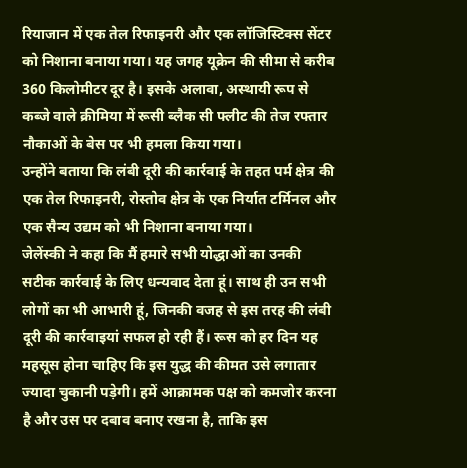रियाजान में एक तेल रिफाइनरी और एक लॉजिस्टिक्स सेंटर को निशाना बनाया गया। यह जगह यूक्रेन की सीमा से करीब 360 किलोमीटर दूर है। इसके अलावा, अस्थायी रूप से कब्जे वाले क्रीमिया में रूसी ब्लैक सी फ्लीट की तेज रफ्तार नौकाओं के बेस पर भी हमला किया गया।
उन्होंने बताया कि लंबी दूरी की कार्रवाई के तहत पर्म क्षेत्र की एक तेल रिफाइनरी, रोस्तोव क्षेत्र के एक निर्यात टर्मिनल और एक सैन्य उद्यम को भी निशाना बनाया गया।
जेलेंस्की ने कहा कि मैं हमारे सभी योद्धाओं का उनकी सटीक कार्रवाई के लिए धन्यवाद देता हूं। साथ ही उन सभी लोगों का भी आभारी हूं, जिनकी वजह से इस तरह की लंबी दूरी की कार्रवाइयां सफल हो रही हैं। रूस को हर दिन यह महसूस होना चाहिए कि इस युद्ध की कीमत उसे लगातार ज्यादा चुकानी पड़ेगी। हमें आक्रामक पक्ष को कमजोर करना है और उस पर दबाव बनाए रखना है, ताकि इस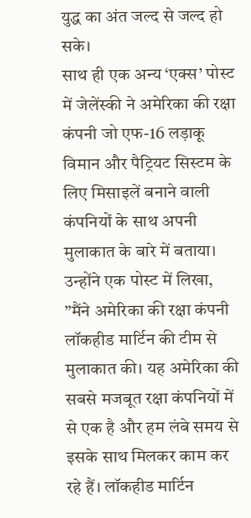युद्ध का अंत जल्द से जल्द हो सके।
साथ ही एक अन्य ‘एक्स’ पोस्ट में जेलेंस्की ने अमेरिका की रक्षा कंपनी जो एफ-16 लड़ाकू विमान और पैट्रियट सिस्टम के लिए मिसाइलें बनाने वाली कंपनियों के साथ अपनी मुलाकात के बारे में बताया।
उन्होंने एक पोस्ट में लिखा, ”मैंने अमेरिका की रक्षा कंपनी लॉकहीड मार्टिन की टीम से मुलाकात की। यह अमेरिका की सबसे मजबूत रक्षा कंपनियों में से एक है और हम लंबे समय से इसके साथ मिलकर काम कर रहे हैं। लॉकहीड मार्टिन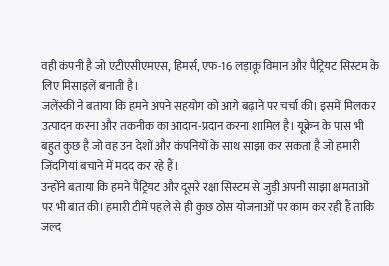वही कंपनी है जो एटीएसीएमएस, हिमर्स, एफ-16 लड़ाकू विमान और पैट्रियट सिस्टम के लिए मिसाइलें बनाती है।
जलेंस्की ने बताया कि हमने अपने सहयोग को आगे बढ़ाने पर चर्चा की। इसमें मिलकर उत्पादन करना और तकनीक का आदान-प्रदान करना शामिल है। यूक्रेन के पास भी बहुत कुछ है जो वह उन देशों और कंपनियों के साथ साझा कर सकता है जो हमारी जिंदगियां बचाने में मदद कर रहे हैं।
उन्होंने बताया कि हमने पैट्रियट और दूसरे रक्षा सिस्टम से जुड़ी अपनी साझा क्षमताओं पर भी बात की। हमारी टीमें पहले से ही कुछ ठोस योजनाओं पर काम कर रही हैं ताकि जल्द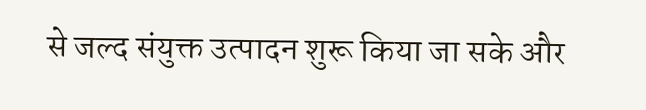से जल्द संयुक्त उत्पादन शुरू किया जा सके और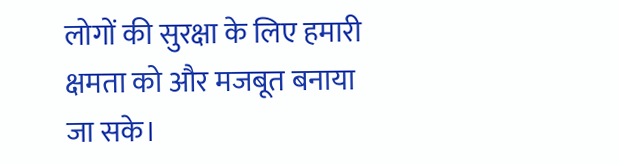लोगों की सुरक्षा के लिए हमारी क्षमता को और मजबूत बनाया जा सके।